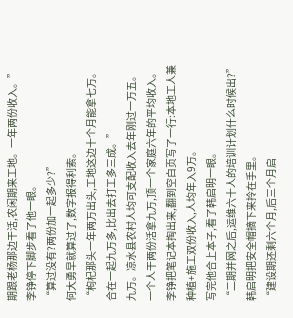期跟老杨那边干活,农闲期来工地。一年两份收入。”
李铮停下脚步看了他一眼。
“算过没有?两份加一起多少?”
何大勇早就算过了,数字报得利索。
“枸杞那头一年两万出头,工地这边十个月能拿七万。合在一起九万多,比出去打工多三成。”
九万。凉水县农村人均可支配收入去年刚过一万五。一个人干两份活拿九万,顶一个家庭六年的平均收入。
李铮把笔记本掏出来,翻到空白页写了一行:本地工人兼种植+施工双份收入,人均年入9万。
写完他合上本子,看了韩启明一眼。
“二期并网之后,运维六十人的培训计划什么时候出?”
韩启明把安全帽摘下来拎在手里。
“建设期还剩六个月,后三个月启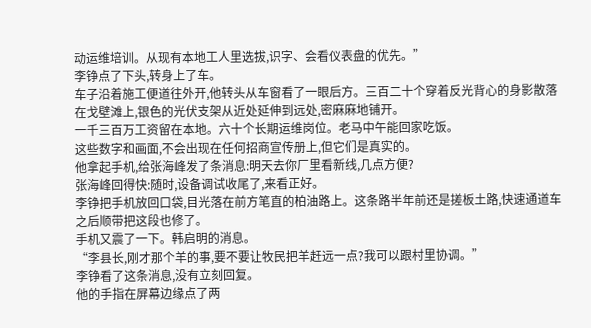动运维培训。从现有本地工人里选拔,识字、会看仪表盘的优先。”
李铮点了下头,转身上了车。
车子沿着施工便道往外开,他转头从车窗看了一眼后方。三百二十个穿着反光背心的身影散落在戈壁滩上,银色的光伏支架从近处延伸到远处,密麻麻地铺开。
一千三百万工资留在本地。六十个长期运维岗位。老马中午能回家吃饭。
这些数字和画面,不会出现在任何招商宣传册上,但它们是真实的。
他拿起手机,给张海峰发了条消息:明天去你厂里看新线,几点方便?
张海峰回得快:随时,设备调试收尾了,来看正好。
李铮把手机放回口袋,目光落在前方笔直的柏油路上。这条路半年前还是搓板土路,快速通道车之后顺带把这段也修了。
手机又震了一下。韩启明的消息。
“李县长,刚才那个羊的事,要不要让牧民把羊赶远一点?我可以跟村里协调。”
李铮看了这条消息,没有立刻回复。
他的手指在屏幕边缘点了两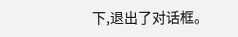下,退出了对话框。